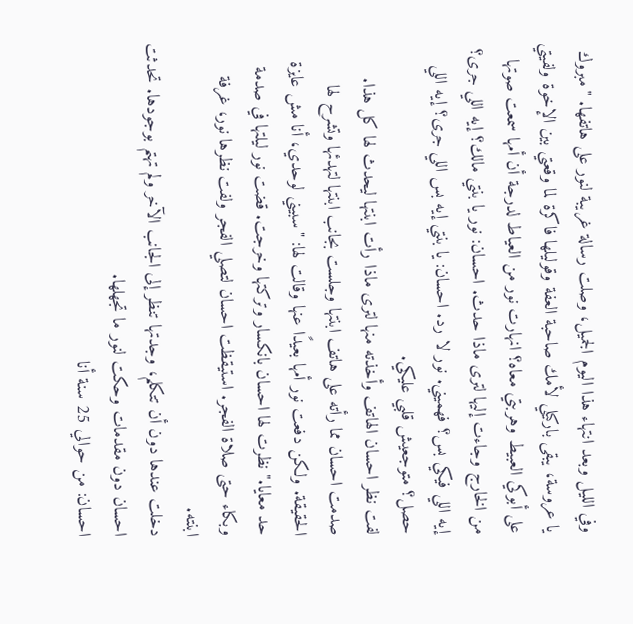وفي الليل وبعد انتهاء هذا اليوم الجميل، وصلت رسالة غريبة لنور على هاتفها. "مبروك يا عروسة، يبقى باركيلي لأمك صاحبة العفة وقوليلها فاكرة لما وقعتي بين الإخوة ولفيتي على أبوكي العبيط وهربتي معاه؟ انهارت نور من العياط لدرجة أن أمها سمعت صوتها من الخارج وجاءت إليها لترى ماذا حدث. احسان: نور يا بنتي مالك؟ إيه اللي جرى؟ إيه اللي فيكي بس؟ فهميني. نور لا رد. احسان: يا بنتي إيه بس اللي جرى؟ إيه اللي حصل؟ متوجعيش قلبي عليكي.
لفت نظر احسان الهاتف وأخذته منها لترى ماذا رأت ابنتها ليحدث لها كل هذا. صدمت احسان مما رأته على هاتف ابنتها وجلست بجانب ابنتها لتهدئها وتشرح لها الحقيقة. ولكن دفعت نور أمها بعيدًا عنها وقالت لها: "سبيني لوحدي، أنا مش عايزة حد معايا." نظرت لها احسان بانكسار وتركتها وخرجت. قضت نور ليلتها في صدمة وبكاء حتى صلاة الفجر. استيقظت احسان لتصلي الفجر ولفت نظرها نور، غرفة ابنته.
دخلت عندها دون أن تتكلم، وجدتها تنظر إلى الجانب الآخر ولم تهتم بوجودها. تحدثت احسان دون مقدمات وحكت لنور ما تجهلها.
احسان: من حوالي 25 سنة أنا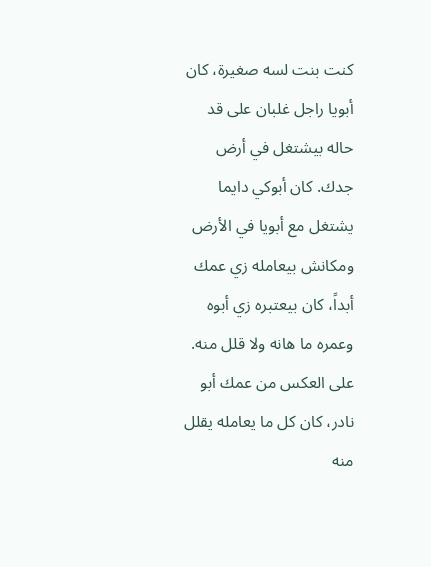كنت بنت لسه صغيرة، كان أبويا راجل غلبان على قد حاله بيشتغل في أرض جدك. كان أبوكي دايما يشتغل مع أبويا في الأرض ومكانش بيعامله زي عمك أبداً، كان بيعتبره زي أبوه وعمره ما هانه ولا قلل منه. على العكس من عمك أبو نادر، كان كل ما يعامله يقلل منه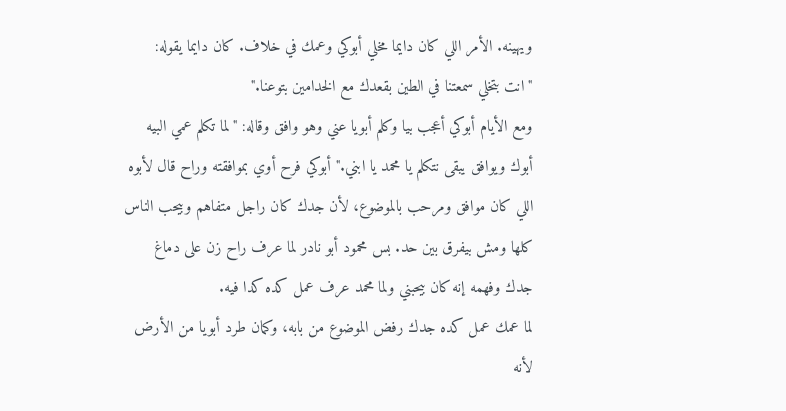ويهينه. الأمر اللي كان دايما مخلي أبوكي وعمك في خلاف. كان دايما يقوله: "انت بتخلي سمعتنا في الطين بقعدك مع الخدامين بتوعنا."
ومع الأيام أبوكي أعجب بيا وكلم أبويا عني وهو وافق وقاله: "لما تكلم عمي البيه أبوك ويوافق يبقى نتكلم يا محمد يا ابني." أبوكي فرح أوي بموافقته وراح قال لأبوه اللي كان موافق ومرحب بالموضوع، لأن جدك كان راجل متفاهم وبيحب الناس كلها ومش بيفرق بين حد. بس محمود أبو نادر لما عرف راح زن على دماغ جدك وفهمه إنه كان بيحبني ولما محمد عرف عمل كده كدا فيه.
لما عمك عمل كده جدك رفض الموضوع من بابه، وكمان طرد أبويا من الأرض لأنه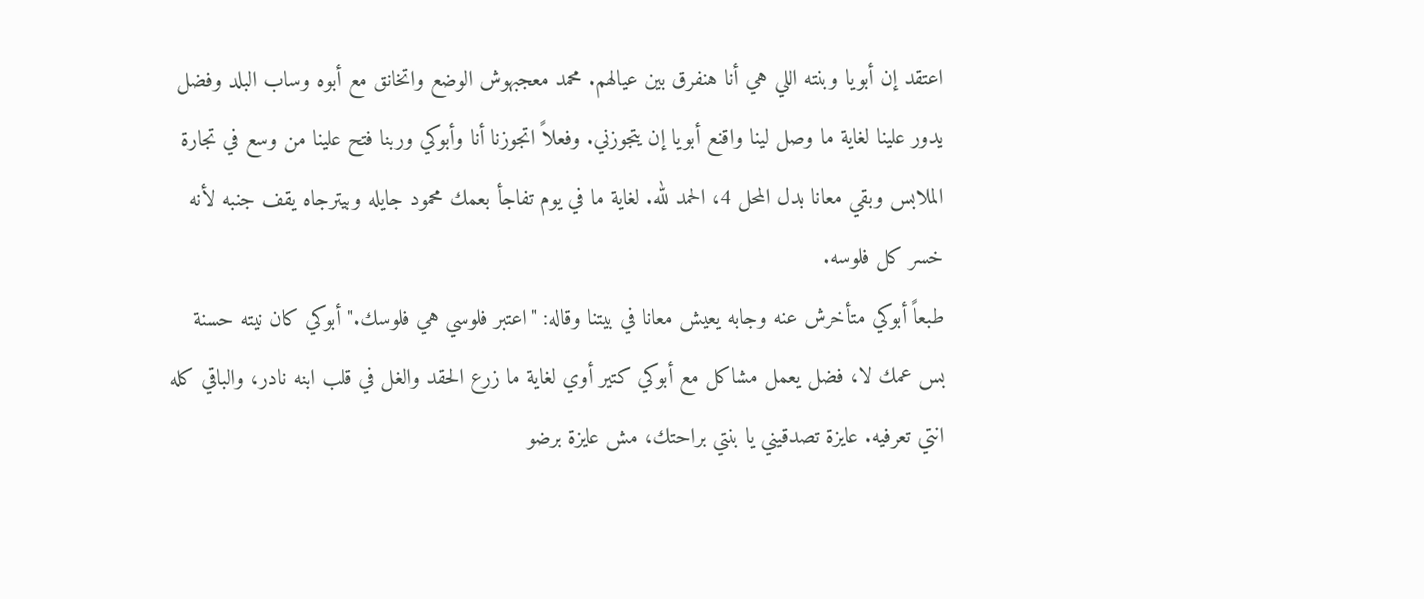اعتقد إن أبويا وبنته اللي هي أنا هنفرق بين عيالهم. محمد معجبهوش الوضع واتخانق مع أبوه وساب البلد وفضل يدور علينا لغاية ما وصل لينا واقنع أبويا إن يتجوزني. وفعلاً اتجوزنا أنا وأبوكي وربنا فتح علينا من وسع في تجارة الملابس وبقي معانا بدل المحل 4، الحمد لله. لغاية ما في يوم تفاجأ بعمك محمود جايله وبيترجاه يقف جنبه لأنه خسر كل فلوسه.
طبعاً أبوكي متأخرش عنه وجابه يعيش معانا في بيتنا وقاله: "اعتبر فلوسي هي فلوسك." أبوكي كان نيته حسنة بس عمك لا، فضل يعمل مشاكل مع أبوكي كتير أوي لغاية ما زرع الحقد والغل في قلب ابنه نادر، والباقي كله انتي تعرفيه. عايزة تصدقيني يا بنتي براحتك، مش عايزة برضو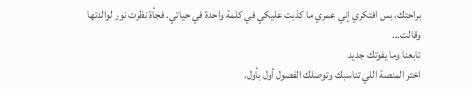براحتك، بس افتكري إني عمري ما كذبت عليكي في كلمة واحدة في حياتي. فجأة نظرت نور لوالدتها وقالت...
تابعنا وما يفوتك جديد
اختر المنصة اللي تناسبك وتوصلك الفصول أول بأول.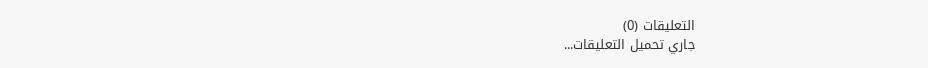التعليقات (0)
جاري تحميل التعليقات...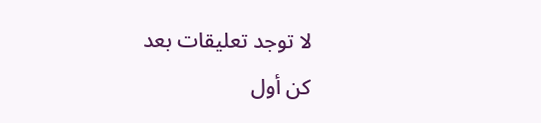لا توجد تعليقات بعد
كن أول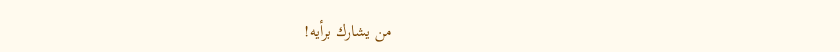من يشارك برأيه!